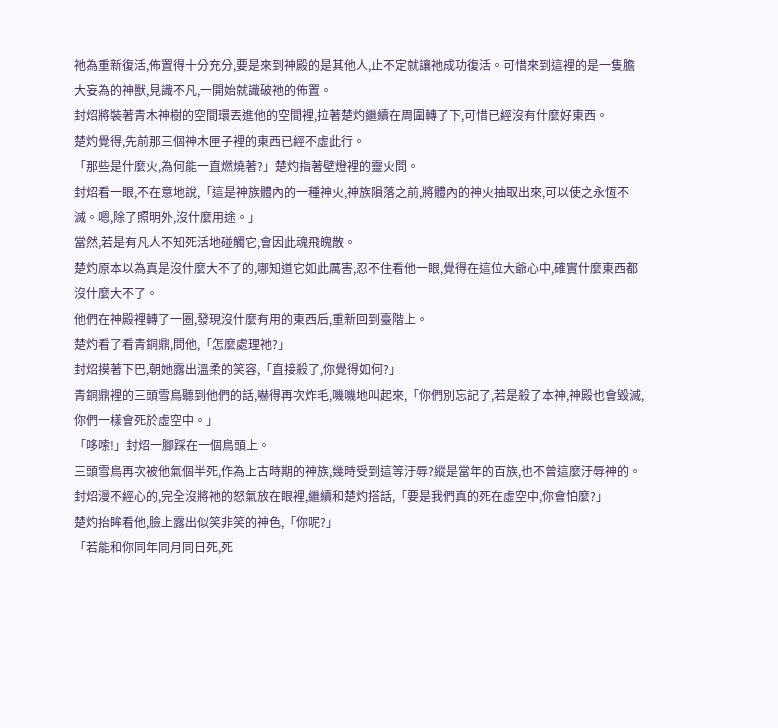祂為重新復活,佈置得十分充分,要是來到神殿的是其他人,止不定就讓祂成功復活。可惜來到這裡的是一隻膽大妄為的神獸,見識不凡,一開始就識破祂的佈置。
封炤將裝著青木神樹的空間環丟進他的空間裡,拉著楚灼繼續在周圍轉了下,可惜已經沒有什麼好東西。
楚灼覺得,先前那三個神木匣子裡的東西已經不虛此行。
「那些是什麼火,為何能一直燃燒著?」楚灼指著壁燈裡的靈火問。
封炤看一眼,不在意地說,「這是神族體內的一種神火,神族隕落之前,將體內的神火抽取出來,可以使之永恆不滅。嗯,除了照明外,沒什麼用途。」
當然,若是有凡人不知死活地碰觸它,會因此魂飛魄散。
楚灼原本以為真是沒什麼大不了的,哪知道它如此厲害,忍不住看他一眼,覺得在這位大爺心中,確實什麼東西都沒什麼大不了。
他們在神殿裡轉了一圈,發現沒什麼有用的東西后,重新回到臺階上。
楚灼看了看青銅鼎,問他,「怎麼處理祂?」
封炤摸著下巴,朝她露出溫柔的笑容,「直接殺了,你覺得如何?」
青銅鼎裡的三頭雪鳥聽到他們的話,嚇得再次炸毛,嘰嘰地叫起來,「你們別忘記了,若是殺了本神,神殿也會毀滅,你們一樣會死於虛空中。」
「哆嗦!」封炤一腳踩在一個鳥頭上。
三頭雪鳥再次被他氣個半死,作為上古時期的神族,幾時受到這等汙辱?縱是當年的百族,也不曾這麼汙辱神的。
封炤漫不經心的,完全沒將祂的怒氣放在眼裡,繼續和楚灼搭話,「要是我們真的死在虛空中,你會怕麼?」
楚灼抬眸看他,臉上露出似笑非笑的神色,「你呢?」
「若能和你同年同月同日死,死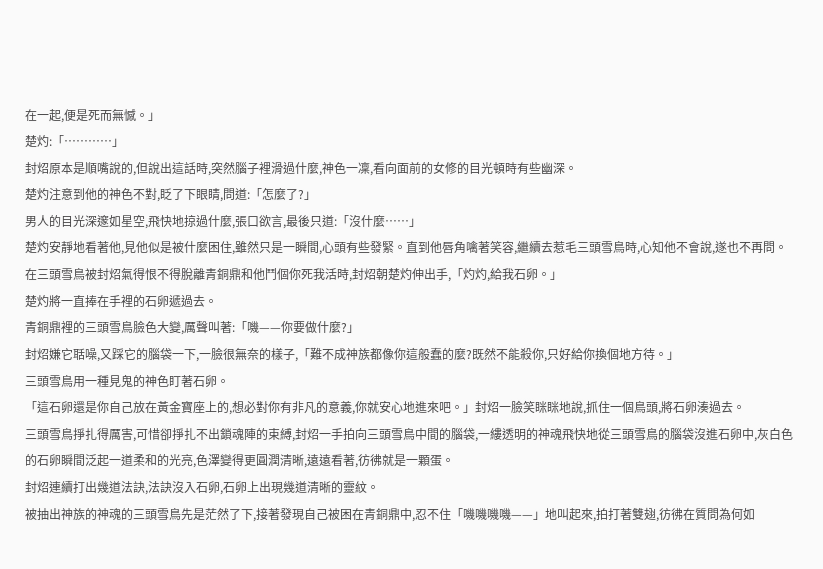在一起,便是死而無憾。」
楚灼:「…………」
封炤原本是順嘴說的,但說出這話時,突然腦子裡滑過什麼,神色一凜,看向面前的女修的目光頓時有些幽深。
楚灼注意到他的神色不對,眨了下眼睛,問道:「怎麼了?」
男人的目光深邃如星空,飛快地掠過什麼,張口欲言,最後只道:「沒什麼……」
楚灼安靜地看著他,見他似是被什麼困住,雖然只是一瞬間,心頭有些發緊。直到他唇角噙著笑容,繼續去惹毛三頭雪鳥時,心知他不會說,遂也不再問。
在三頭雪鳥被封炤氣得恨不得脫離青銅鼎和他鬥個你死我活時,封炤朝楚灼伸出手,「灼灼,給我石卵。」
楚灼將一直捧在手裡的石卵遞過去。
青銅鼎裡的三頭雪鳥臉色大變,厲聲叫著:「嘰——你要做什麼?」
封炤嫌它聒噪,又踩它的腦袋一下,一臉很無奈的樣子,「難不成神族都像你這般蠢的麼?既然不能殺你,只好給你換個地方待。」
三頭雪鳥用一種見鬼的神色盯著石卵。
「這石卵還是你自己放在黃金寶座上的,想必對你有非凡的意義,你就安心地進來吧。」封炤一臉笑眯眯地說,抓住一個鳥頭,將石卵湊過去。
三頭雪鳥掙扎得厲害,可惜卻掙扎不出鎖魂陣的束縛,封炤一手拍向三頭雪鳥中間的腦袋,一縷透明的神魂飛快地從三頭雪鳥的腦袋沒進石卵中,灰白色的石卵瞬間泛起一道柔和的光亮,色澤變得更圓潤清晰,遠遠看著,彷彿就是一顆蛋。
封炤連續打出幾道法訣,法訣沒入石卵,石卵上出現幾道清晰的靈紋。
被抽出神族的神魂的三頭雪鳥先是茫然了下,接著發現自己被困在青銅鼎中,忍不住「嘰嘰嘰嘰——」地叫起來,拍打著雙翅,彷彿在質問為何如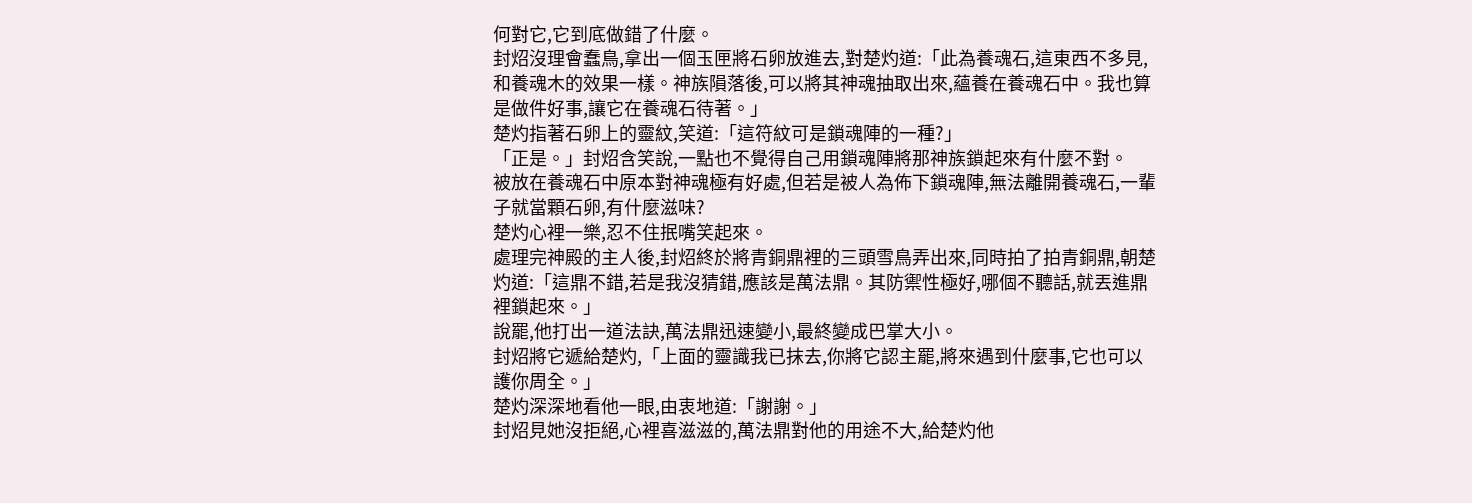何對它,它到底做錯了什麼。
封炤沒理會蠢鳥,拿出一個玉匣將石卵放進去,對楚灼道:「此為養魂石,這東西不多見,和養魂木的效果一樣。神族隕落後,可以將其神魂抽取出來,蘊養在養魂石中。我也算是做件好事,讓它在養魂石待著。」
楚灼指著石卵上的靈紋,笑道:「這符紋可是鎖魂陣的一種?」
「正是。」封炤含笑說,一點也不覺得自己用鎖魂陣將那神族鎖起來有什麼不對。
被放在養魂石中原本對神魂極有好處,但若是被人為佈下鎖魂陣,無法離開養魂石,一輩子就當顆石卵,有什麼滋味?
楚灼心裡一樂,忍不住抿嘴笑起來。
處理完神殿的主人後,封炤終於將青銅鼎裡的三頭雪鳥弄出來,同時拍了拍青銅鼎,朝楚灼道:「這鼎不錯,若是我沒猜錯,應該是萬法鼎。其防禦性極好,哪個不聽話,就丟進鼎裡鎖起來。」
說罷,他打出一道法訣,萬法鼎迅速變小,最終變成巴掌大小。
封炤將它遞給楚灼,「上面的靈識我已抹去,你將它認主罷,將來遇到什麼事,它也可以護你周全。」
楚灼深深地看他一眼,由衷地道:「謝謝。」
封炤見她沒拒絕,心裡喜滋滋的,萬法鼎對他的用途不大,給楚灼他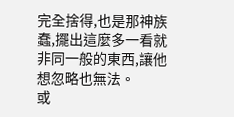完全捨得,也是那神族蠢,擺出這麼多一看就非同一般的東西,讓他想忽略也無法。
或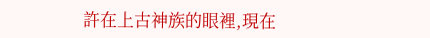許在上古神族的眼裡,現在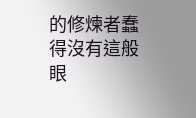的修煉者蠢得沒有這般眼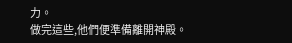力。
做完這些,他們便準備離開神殿。